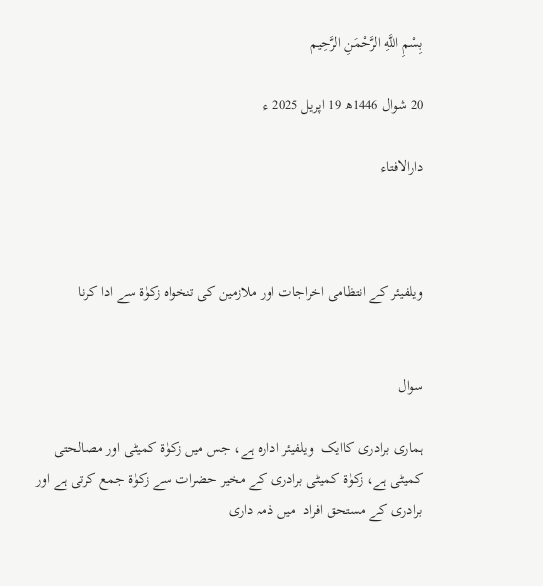بِسْمِ اللَّهِ الرَّحْمَنِ الرَّحِيم

20 شوال 1446ھ 19 اپریل 2025 ء

دارالافتاء



ویلفیئر کے انتظامی اخراجات اور ملازمین کی تنخواہ زکوٰۃ سے ادا کرنا


سوال

ہماری برادری کاایک  ویلفیئر ادارہ ہے، جس میں زکوٰۃ کمیٹی اور مصالحتی کمیٹی ہے، زکوٰۃ کمیٹی برادری کے مخیر حضرات سے زکوٰۃ جمع کرتی ہے اور برادری کے مستحق افراد  میں ذمہ داری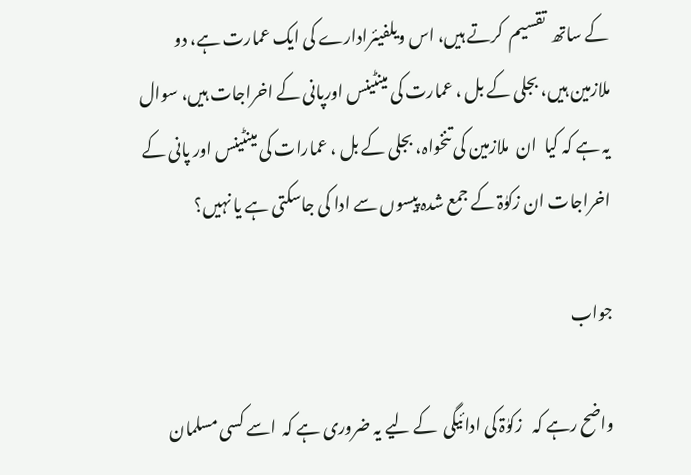کے ساتھ  تقسیم  کرتے ہیں، اس ویلفیئرادارے کی ایک عمارت ہے، دو ملازمین ہیں، بجلی کے بل ، عمارت کی مینٹینس اورپانی کے اخراجات ہیں، سوال یہ ہے کہ کیا  ان  ملازمین کی تنخواہ، بجلی کے بل ، عمارات کی مینٹینس اور پانی کے اخراجات ان زکوٰۃ کے جمع شدہ پیسوں سے ادا کی جاسکتی ہے یا نہیں؟

جواب

واضح رہے کہ   زکوٰۃ کی ادائیگی  کے لیے یہ ضروری ہے کہ  اسے کسی مسلمان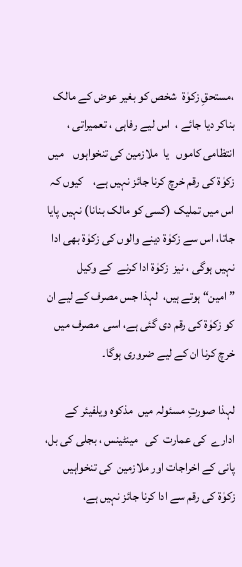،مستحقِ زکوٰۃ  شخص کو بغیر عوض کے مالک بناکر دیا جائے ،  اس لیے رفاہی ، تعمیراتی ، انتظامی کاموں   یا  ملازمین کی تنخواہوں    میں زکوٰۃ کی رقم خرچ کرنا جائز نہیں ہے،    کیوں کہ اس میں تملیک (کسی کو مالک بنانا) نہیں پایا جاتا، اس سے زکوٰۃ دینے والوں کی زکوٰۃ بھی ادا نہیں ہوگی ، نیز  زکوٰۃ ادا کرنے  کے وکیل ”امین“ ہوتے ہیں،  لہذا جس مصرف کے لیے ان کو زکوٰۃ کی رقم دی گئی ہے، اسی  مصرف میں خرچ کرنا ان کے لیے ضروری ہوگا۔

لہذا صورتِ مسئولہ میں  مذکوہ ویلفیئر کے ادارے  کی عمارت  کی   مینٹینس ، بجلی کی بل، پانی کے اخراجات اور ملازمین  کی تنخواہیں زکوٰۃ کی رقم سے ادا کرنا جائز نہیں ہے،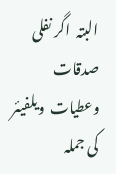البتہ  اگر نفلی صدقات  وعطیات  ویلفیئر کی جملہ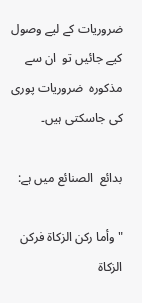ضروریات کے لیے وصول کیے جائیں تو  ان سے مذکورہ  ضروریات پوری کی جاسکتی ہیں۔

بدائع  الصنائع میں ہے:

"وأما ركن الزكاة فركن الزكاة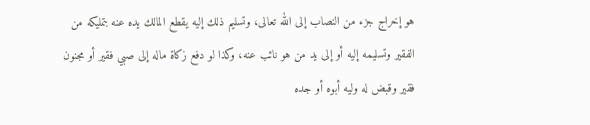هو إخراج جزء من النصاب إلى الله تعالى، وتسليم ذلك إليه يقطع المالك يده عنه بتمليكه من الفقير وتسليمه إليه أو إلى يد من هو نائب عنه، وكذا لو دفع زكاة ماله إلى صبي فقير أو مجنون فقير وقبض له وليه أبوه أو جده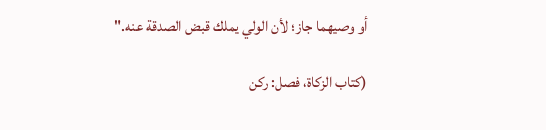أو وصيهما جاز؛ لأن الولي يملك قبض الصدقة عنه."

(کتاب الزکاۃ، فصل: رکن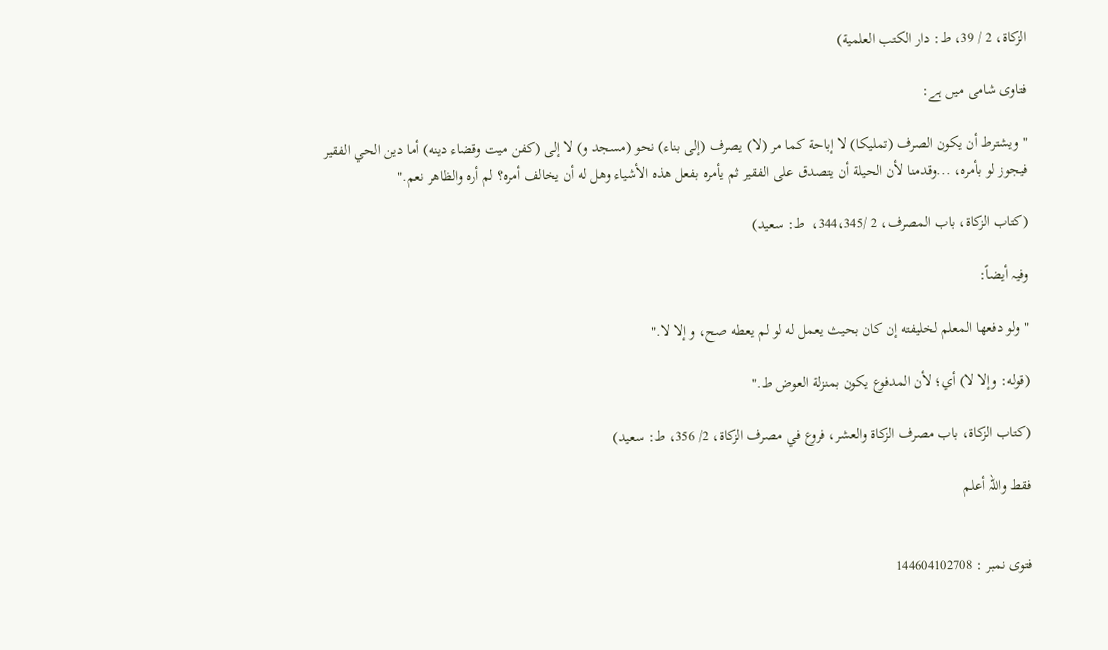الزکاۃ، 2 / 39، ط: دار الکتب العلمیة)

فتاوی شامی میں ہے:

"ويشترط أن يكون الصرف (تمليكا) لا إباحة كما مر (لا) يصرف (إلى بناء) نحو (مسجد و) لا إلى (كفن ميت وقضاء دينه) أما دين الحي الفقير فيجوز لو بأمره، ...وقدمنا لأن الحيلة أن يتصدق على الفقير ثم يأمره بفعل هذه الأشياء وهل له أن يخالف أمره؟ لم أره والظاهر نعم."

(كتاب الزكاة، باب المصرف، 2 /344،345،  ط: سعید)

وفیہ أیضاً:

"ولو دفعها المعلم لخلیفته إن کان بحیث یعمل له لو لم یعطه صح، و إلا لا."

(قوله: وإلا لا) أي؛ لأن المدفوع يكون بمنزلة العوض ط."

(كتاب الزكاة، باب مصرف الزكاة والعشر، فروع في مصرف الزكاة، 2/ 356، ط: سعید)

فقط واللہ أعلم


فتوی نمبر : 144604102708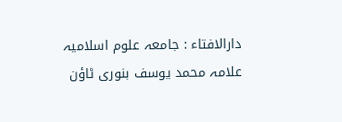دارالافتاء : جامعہ علوم اسلامیہ علامہ محمد یوسف بنوری ٹاؤن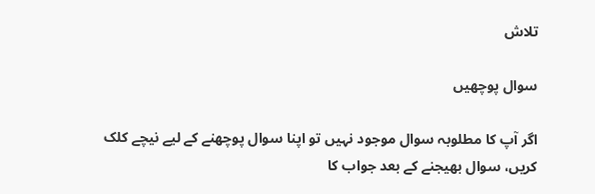تلاش

سوال پوچھیں

اگر آپ کا مطلوبہ سوال موجود نہیں تو اپنا سوال پوچھنے کے لیے نیچے کلک کریں، سوال بھیجنے کے بعد جواب کا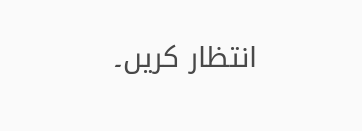انتظار کریں۔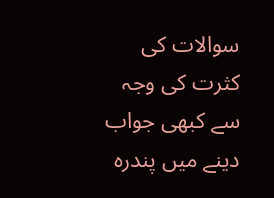سوالات کی کثرت کی وجہ سے کبھی جواب دینے میں پندرہ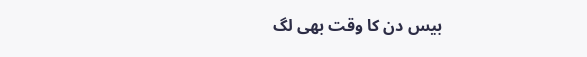بیس دن کا وقت بھی لگ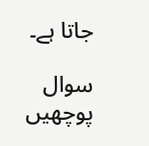جاتا ہے۔

سوال پوچھیں